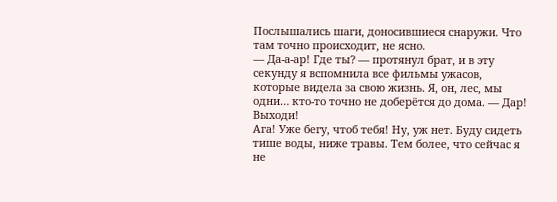Послышались шаги, доносившиеся снаружи. Что там точно происходит, не ясно.
— Да-а-ар! Где ты? — протянул брат, и в эту секунду я вспомнила все фильмы ужасов, которые видела за свою жизнь. Я, он, лес, мы одни… кто-то точно не доберётся до дома. — Дар! Выходи!
Ага! Уже бегу, чтоб тебя! Ну, уж нет. Буду сидеть тише воды, ниже травы. Тем более, что сейчас я не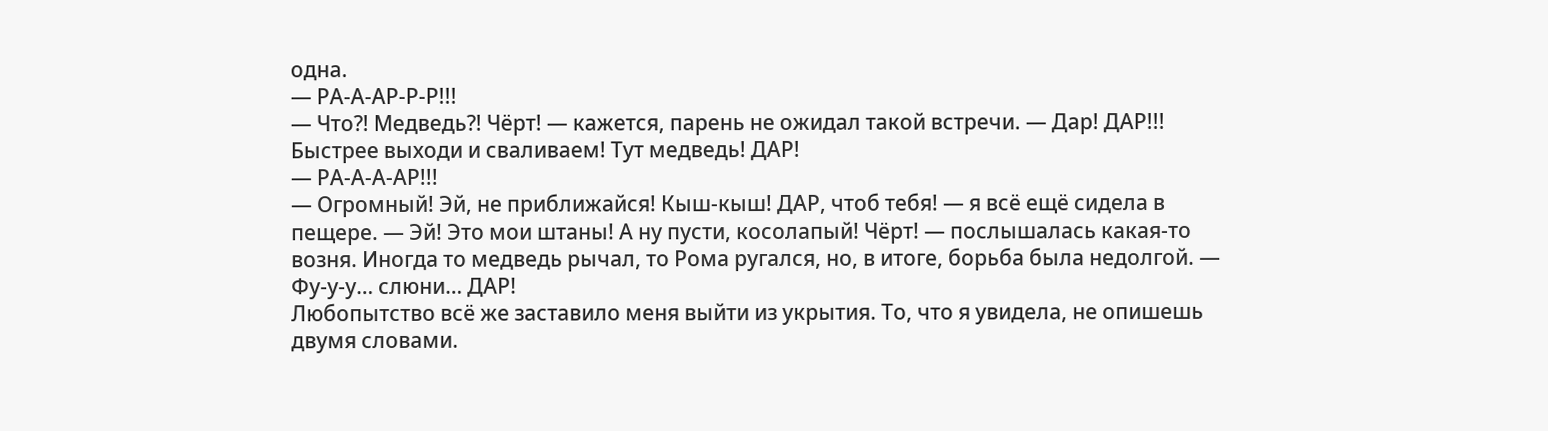одна.
— РА-А-АР-Р-Р!!!
— Что?! Медведь?! Чёрт! — кажется, парень не ожидал такой встречи. — Дар! ДАР!!! Быстрее выходи и сваливаем! Тут медведь! ДАР!
— РА-А-А-АР!!!
— Огромный! Эй, не приближайся! Кыш-кыш! ДАР, чтоб тебя! — я всё ещё сидела в пещере. — Эй! Это мои штаны! А ну пусти, косолапый! Чёрт! — послышалась какая-то возня. Иногда то медведь рычал, то Рома ругался, но, в итоге, борьба была недолгой. — Фу-у-у… слюни… ДАР!
Любопытство всё же заставило меня выйти из укрытия. То, что я увидела, не опишешь двумя словами.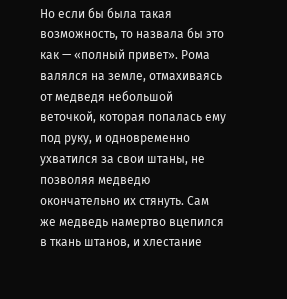Но если бы была такая возможность, то назвала бы это как — «полный привет». Рома валялся на земле, отмахиваясь от медведя небольшой веточкой, которая попалась ему под руку, и одновременно ухватился за свои штаны, не позволяя медведю окончательно их стянуть. Сам же медведь намертво вцепился в ткань штанов, и хлестание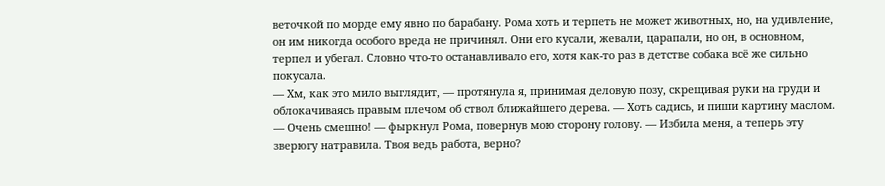веточкой по морде ему явно по барабану. Рома хоть и терпеть не может животных, но, на удивление, он им никогда особого вреда не причинял. Они его кусали, жевали, царапали, но он, в основном, терпел и убегал. Словно что-то останавливало его, хотя как-то раз в детстве собака всё же сильно покусала.
— Хм, как это мило выглядит, — протянула я, принимая деловую позу, скрещивая руки на груди и облокачиваясь правым плечом об ствол ближайшего дерева. — Хоть садись, и пиши картину маслом.
— Очень смешно! — фыркнул Рома, повернув мою сторону голову. — Избила меня, а теперь эту зверюгу натравила. Твоя ведь работа, верно?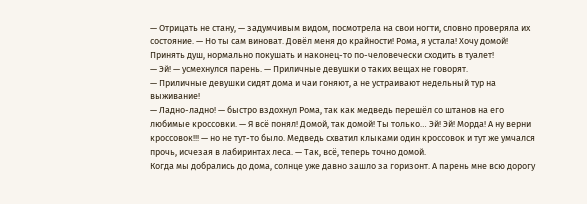— Отрицать не стану, — задумчивым видом, посмотрела на свои ногти, словно проверяла их состояние. — Но ты сам виноват. Довёл меня до крайности! Рома, я устала! Хочу домой! Принять душ, нормально покушать и наконец-то по-человечески сходить в туалет!
— Эй! — усмехнулся парень. — Приличные девушки о таких вещах не говорят.
— Приличные девушки сидят дома и чаи гоняют, а не устраивают недельный тур на выживание!
— Ладно-ладно! — быстро вздохнул Рома, так как медведь перешёл со штанов на его любимые кроссовки. — Я всё понял! Домой, так домой! Ты только… Эй! Эй! Морда! А ну верни кроссовок!!! — но не тут-то было. Медведь схватил клыками один кроссовок и тут же умчался прочь, исчезая в лабиринтах леса. — Так, всё, теперь точно домой.
Когда мы добрались до дома, солнце уже давно зашло за горизонт. А парень мне всю дорогу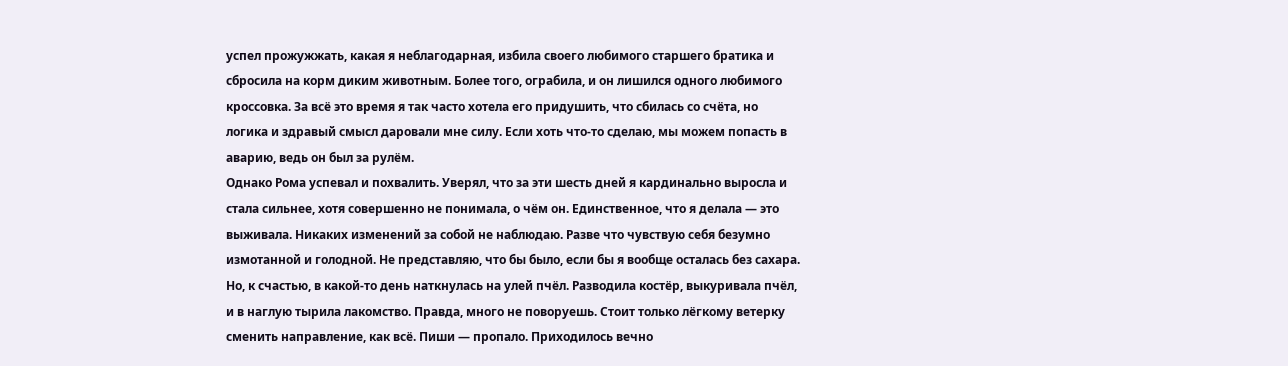успел прожужжать, какая я неблагодарная, избила своего любимого старшего братика и сбросила на корм диким животным. Более того, ограбила, и он лишился одного любимого кроссовка. За всё это время я так часто хотела его придушить, что сбилась со счёта, но логика и здравый смысл даровали мне силу. Если хоть что-то сделаю, мы можем попасть в аварию, ведь он был за рулём.
Однако Рома успевал и похвалить. Уверял, что за эти шесть дней я кардинально выросла и стала сильнее, хотя совершенно не понимала, о чём он. Единственное, что я делала — это выживала. Никаких изменений за собой не наблюдаю. Разве что чувствую себя безумно измотанной и голодной. Не представляю, что бы было, если бы я вообще осталась без сахара. Но, к счастью, в какой-то день наткнулась на улей пчёл. Разводила костёр, выкуривала пчёл, и в наглую тырила лакомство. Правда, много не поворуешь. Стоит только лёгкому ветерку сменить направление, как всё. Пиши — пропало. Приходилось вечно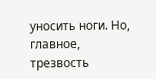уносить ноги. Но, главное, трезвость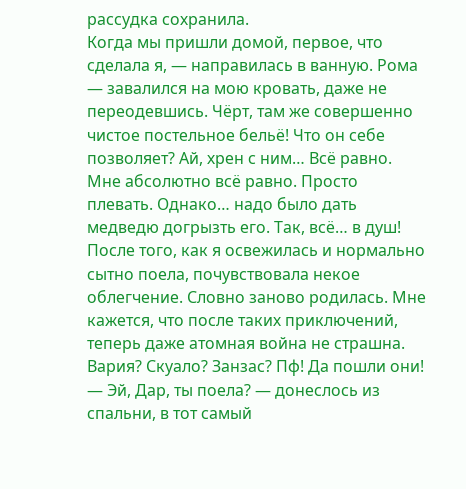рассудка сохранила.
Когда мы пришли домой, первое, что сделала я, — направилась в ванную. Рома — завалился на мою кровать, даже не переодевшись. Чёрт, там же совершенно чистое постельное бельё! Что он себе позволяет? Ай, хрен с ним… Всё равно. Мне абсолютно всё равно. Просто плевать. Однако… надо было дать медведю догрызть его. Так, всё… в душ!
После того, как я освежилась и нормально сытно поела, почувствовала некое облегчение. Словно заново родилась. Мне кажется, что после таких приключений, теперь даже атомная война не страшна. Вария? Скуало? Занзас? Пф! Да пошли они!
— Эй, Дар, ты поела? — донеслось из спальни, в тот самый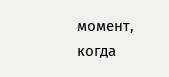момент, когда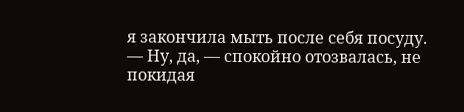я закончила мыть после себя посуду.
— Ну, да, — спокойно отозвалась, не покидая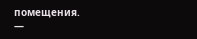помещения.
—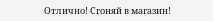Отлично! Сгоняй в магазин!